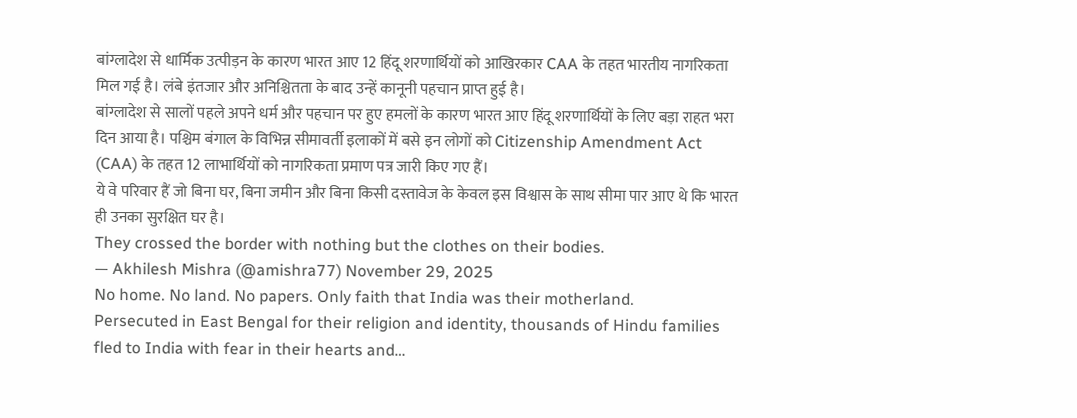बांग्लादेश से धार्मिक उत्पीड़न के कारण भारत आए 12 हिंदू शरणार्थियों को आखिरकार CAA के तहत भारतीय नागरिकता मिल गई है। लंबे इंतजार और अनिश्चितता के बाद उन्हें कानूनी पहचान प्राप्त हुई है।
बांग्लादेश से सालों पहले अपने धर्म और पहचान पर हुए हमलों के कारण भारत आए हिंदू शरणार्थियों के लिए बड़ा राहत भरा दिन आया है। पश्चिम बंगाल के विभिन्न सीमावर्ती इलाकों में बसे इन लोगों को Citizenship Amendment Act (CAA) के तहत 12 लाभार्थियों को नागरिकता प्रमाण पत्र जारी किए गए हैं।
ये वे परिवार हैं जो बिना घर, बिना जमीन और बिना किसी दस्तावेज के केवल इस विश्वास के साथ सीमा पार आए थे कि भारत ही उनका सुरक्षित घर है।
They crossed the border with nothing but the clothes on their bodies.
— Akhilesh Mishra (@amishra77) November 29, 2025
No home. No land. No papers. Only faith that India was their motherland.
Persecuted in East Bengal for their religion and identity, thousands of Hindu families fled to India with fear in their hearts and…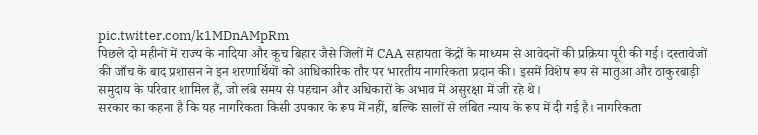pic.twitter.com/k1MDnAMpRm
पिछले दो महीनों में राज्य के नादिया और कूच बिहार जैसे जिलों में CAA सहायता केंद्रों के माध्यम से आवेदनों की प्रक्रिया पूरी की गई। दस्तावेजों की जाँच के बाद प्रशासन ने इन शरणार्थियों को आधिकारिक तौर पर भारतीय नागरिकता प्रदान की। इसमें विशेष रूप से मातुआ और ठाकुरबाड़ी समुदाय के परिवार शामिल हैं, जो लंबे समय से पहचान और अधिकारों के अभाव में असुरक्षा में जी रहे थे।
सरकार का कहना है कि यह नागरिकता किसी उपकार के रूप में नहीं, बल्कि सालों से लंबित न्याय के रूप में दी गई है। नागरिकता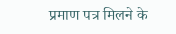प्रमाण पत्र मिलने के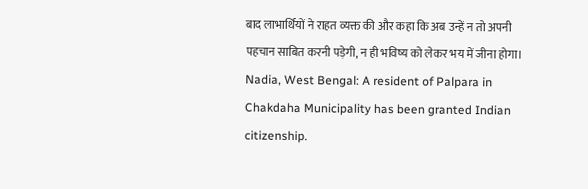बाद लाभार्थियों ने राहत व्यक्त की और कहा कि अब उन्हें न तो अपनी पहचान साबित करनी पड़ेगी, न ही भविष्य को लेकर भय में जीना होगा।
Nadia, West Bengal: A resident of Palpara in Chakdaha Municipality has been granted Indian citizenship.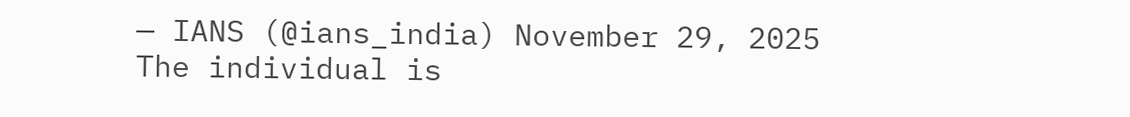— IANS (@ians_india) November 29, 2025
The individual is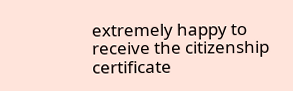extremely happy to receive the citizenship certificate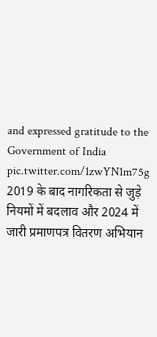and expressed gratitude to the Government of India pic.twitter.com/1zwYN1m75g
2019 के बाद नागरिकता से जुड़े नियमों में बदलाव और 2024 में जारी प्रमाणपत्र वितरण अभियान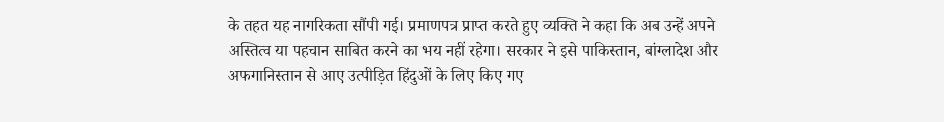के तहत यह नागरिकता सौंपी गई। प्रमाणपत्र प्राप्त करते हुए व्यक्ति ने कहा कि अब उन्हें अपने अस्तित्व या पहचान साबित करने का भय नहीं रहेगा। सरकार ने इसे पाकिस्तान, बांग्लादेश और अफगानिस्तान से आए उत्पीड़ित हिंदुओं के लिए किए गए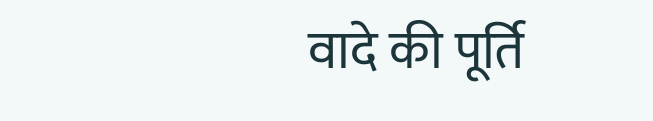वादे की पूर्ति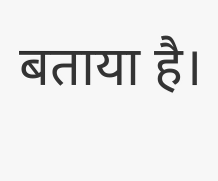बताया है।